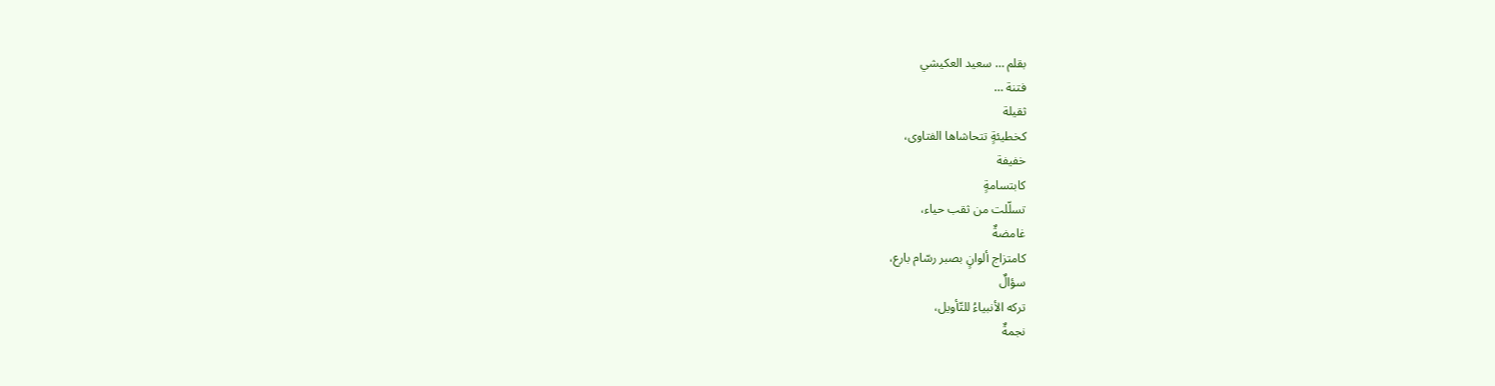بقلم … سعيد العكيشي
فتنة …
ثقيلة
كخطيئةٍ تتحاشاها الفتاوى،
خفيفة
كابتسامةٍ
تسلّلت من ثقب حياء،
غامضةٌ
كامتزاج ألوانٍ بصبر رسّام بارع،
سؤالٌ
تركه الأنبياءُ للتّأويل،
نجمةٌ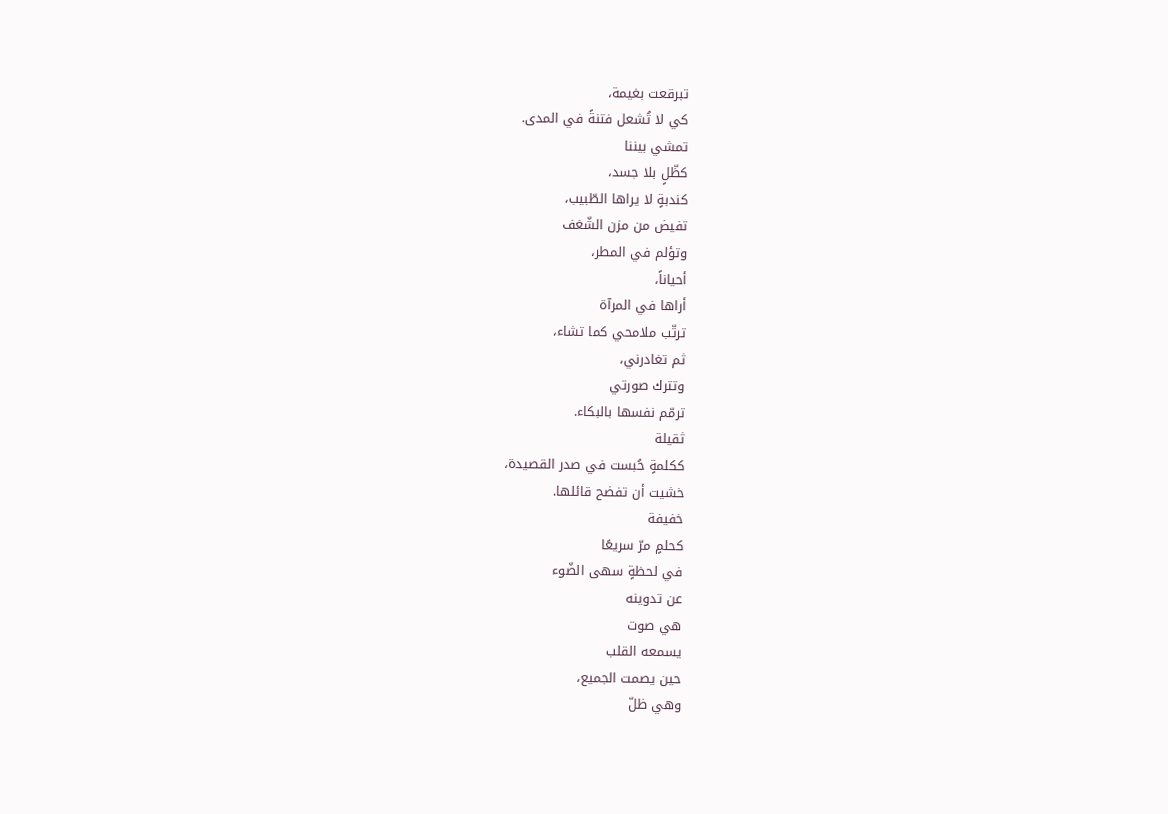تبرقعت بغيمة،
كي لا تُشعل فتنةً في المدى.
تمشي بيننا
كظّلٍ بلا جسد،
كندبةٍ لا يراها الطّبيب،
تفيض من مزن الشّغف
وتؤلم في المطر،
أحياناً،
أراها في المرآة
ترتّب ملامحي كما تشاء،
ثم تغادرني،
وتترك صورتي
ترمّم نفسها بالبكاء.
ثقيلة
ككلمةٍ حُبست في صدر القصيدة،
خشيت أن تفضح قائلها.
خفيفة
كحلمٍ مرّ سريعًا
في لحظةٍ سهى الضّوء
عن تدوينه
هي صوت
يسمعه القلب
حين يصمت الجميع،
وهي ظلّ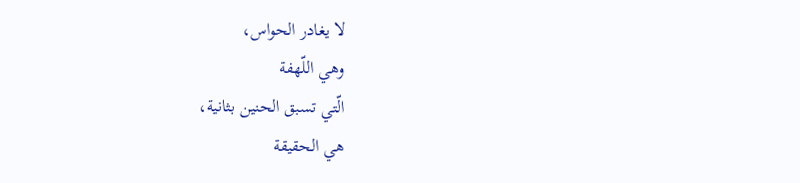لا يغادر الحواس،
وهي اللّهفة
الّتي تسبق الحنين بثانية،
هي الحقيقة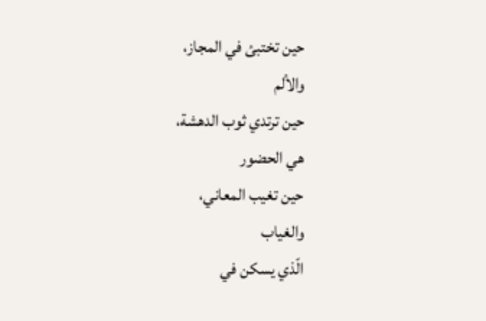حين تختبئ في المجاز،
والألم
حين ترتدي ثوب الدهشة،
هي الحضور
حين تغيب المعاني،
والغياب
الّذي يسكن في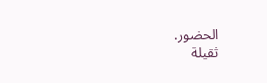الحضور.
ثقيلة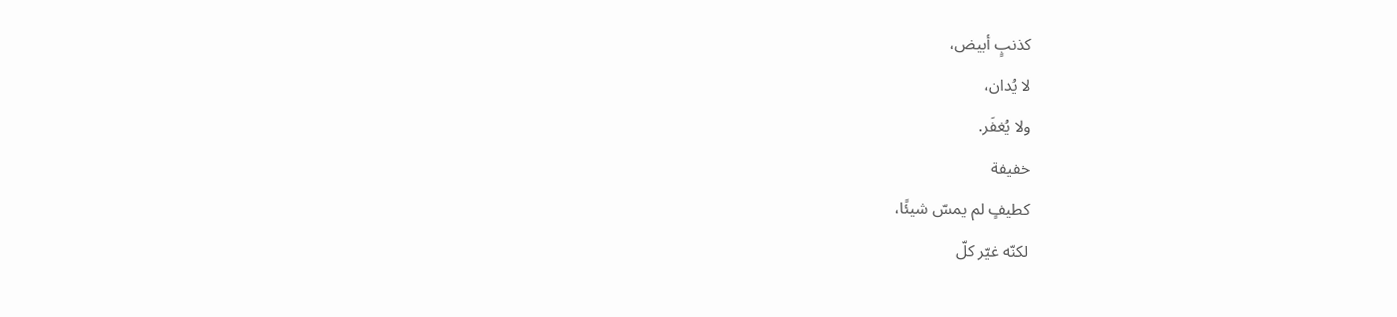كذنبٍ أبيض،
لا يُدان،
ولا يُغفَر.
خفيفة
كطيفٍ لم يمسّ شيئًا،
لكنّه غيّر كلّ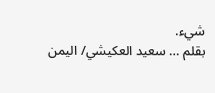شيء.
بقلم … سعيد العكيشي/ اليمن